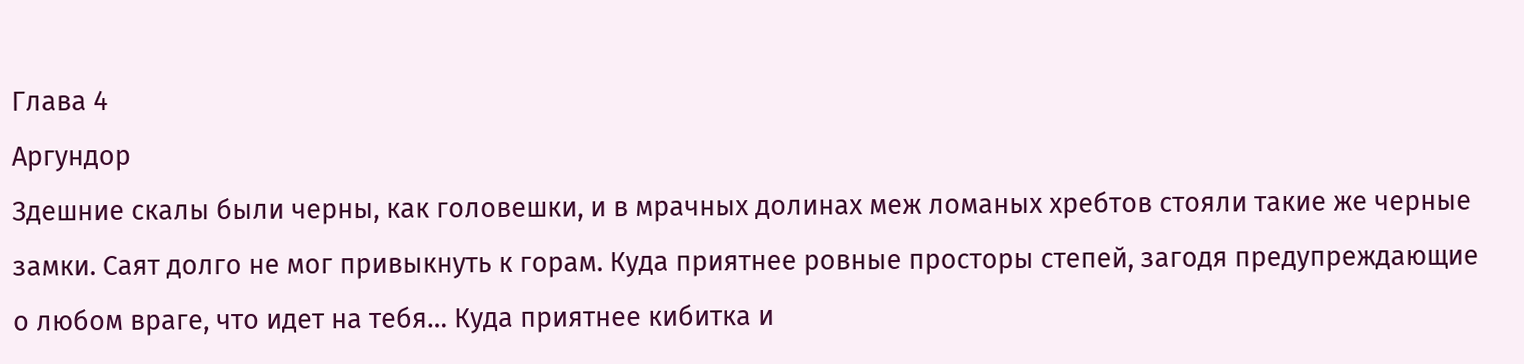Глава 4
Аргундор
Здешние скалы были черны, как головешки, и в мрачных долинах меж ломаных хребтов стояли такие же черные замки. Саят долго не мог привыкнуть к горам. Куда приятнее ровные просторы степей, загодя предупреждающие о любом враге, что идет на тебя… Куда приятнее кибитка и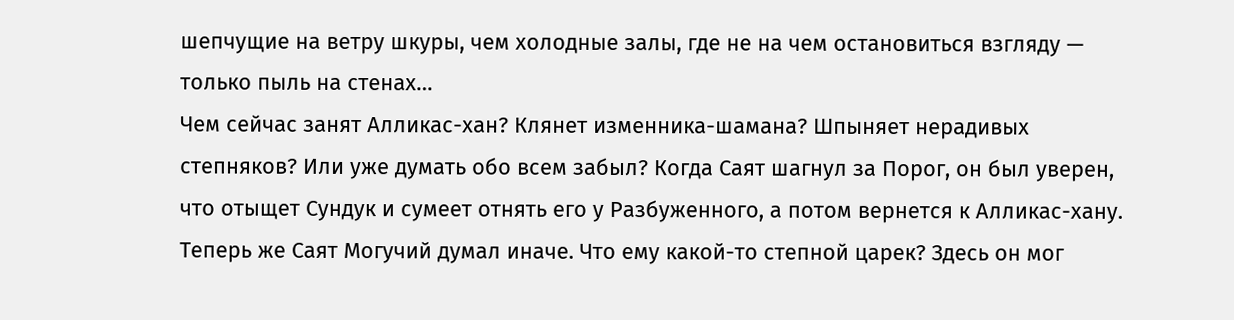шепчущие на ветру шкуры, чем холодные залы, где не на чем остановиться взгляду — только пыль на стенах…
Чем сейчас занят Алликас-хан? Клянет изменника-шамана? Шпыняет нерадивых степняков? Или уже думать обо всем забыл? Когда Саят шагнул за Порог, он был уверен, что отыщет Сундук и сумеет отнять его у Разбуженного, а потом вернется к Алликас-хану. Теперь же Саят Могучий думал иначе. Что ему какой-то степной царек? Здесь он мог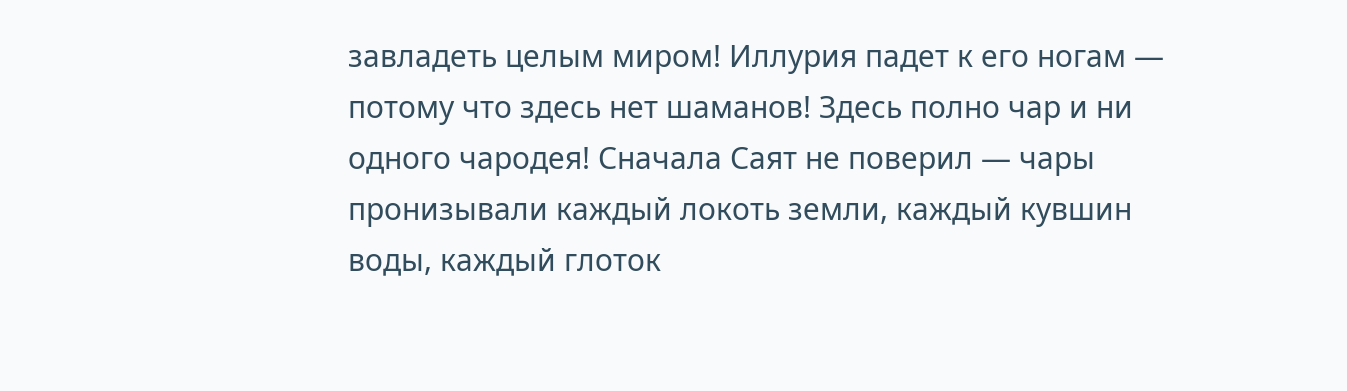завладеть целым миром! Иллурия падет к его ногам — потому что здесь нет шаманов! Здесь полно чар и ни одного чародея! Сначала Саят не поверил — чары пронизывали каждый локоть земли, каждый кувшин воды, каждый глоток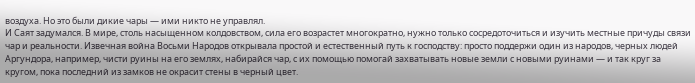воздуха. Но это были дикие чары — ими никто не управлял.
И Саят задумался. В мире, столь насыщенном колдовством, сила его возрастет многократно, нужно только сосредоточиться и изучить местные причуды связи чар и реальности. Извечная война Восьми Народов открывала простой и естественный путь к господству: просто поддержи один из народов, черных людей Аргундора, например, чисти руины на его землях, набирайся чар, с их помощью помогай захватывать новые земли с новыми руинами — и так круг за кругом, пока последний из замков не окрасит стены в черный цвет.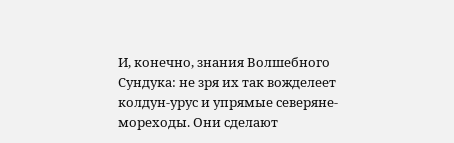И, конечно, знания Волшебного Сундука: не зря их так вожделеет колдун-урус и упрямые северяне-мореходы. Они сделают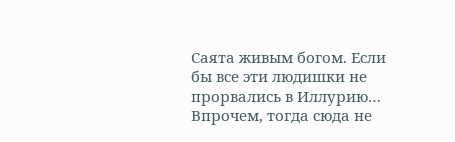Саята живым богом. Если бы все эти людишки не прорвались в Иллурию… Впрочем, тогда сюда не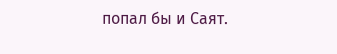попал бы и Саят.